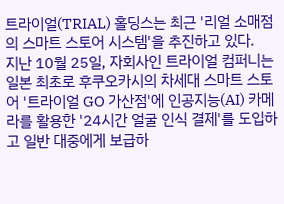트라이얼(TRIAL) 홀딩스는 최근 '리얼 소매점의 스마트 스토어 시스템'을 추진하고 있다.
지난 10월 25일, 자회사인 트라이얼 컴퍼니는 일본 최초로 후쿠오카시의 차세대 스마트 스토어 '트라이얼 GO 가산점'에 인공지능(AI) 카메라를 활용한 '24시간 얼굴 인식 결제'를 도입하고 일반 대중에게 보급하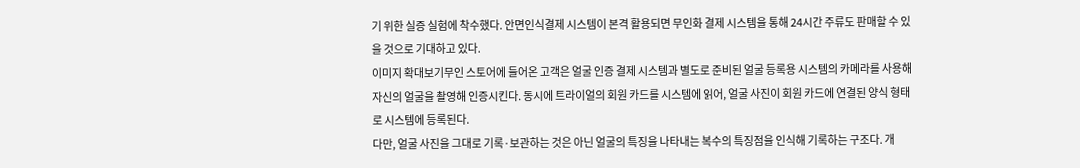기 위한 실증 실험에 착수했다. 안면인식결제 시스템이 본격 활용되면 무인화 결제 시스템을 통해 24시간 주류도 판매할 수 있을 것으로 기대하고 있다.
이미지 확대보기무인 스토어에 들어온 고객은 얼굴 인증 결제 시스템과 별도로 준비된 얼굴 등록용 시스템의 카메라를 사용해 자신의 얼굴을 촬영해 인증시킨다. 동시에 트라이얼의 회원 카드를 시스템에 읽어, 얼굴 사진이 회원 카드에 연결된 양식 형태로 시스템에 등록된다.
다만, 얼굴 사진을 그대로 기록·보관하는 것은 아닌 얼굴의 특징을 나타내는 복수의 특징점을 인식해 기록하는 구조다. 개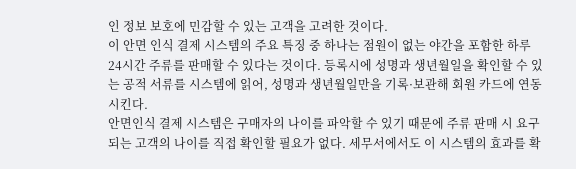인 정보 보호에 민감할 수 있는 고객을 고려한 것이다.
이 안면 인식 결제 시스템의 주요 특징 중 하나는 점원이 없는 야간을 포함한 하루 24시간 주류를 판매할 수 있다는 것이다. 등록시에 성명과 생년월일을 확인할 수 있는 공적 서류를 시스템에 읽어, 성명과 생년월일만을 기록·보관해 회원 카드에 연동시킨다.
안면인식 결제 시스템은 구매자의 나이를 파악할 수 있기 때문에 주류 판매 시 요구되는 고객의 나이를 직접 확인할 필요가 없다. 세무서에서도 이 시스템의 효과를 확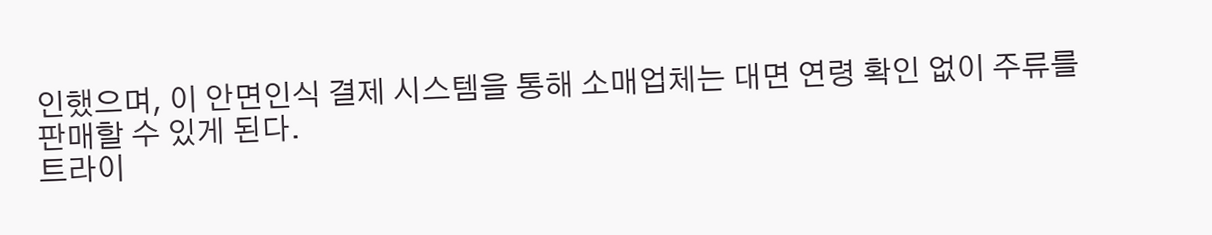인했으며, 이 안면인식 결제 시스템을 통해 소매업체는 대면 연령 확인 없이 주류를 판매할 수 있게 된다.
트라이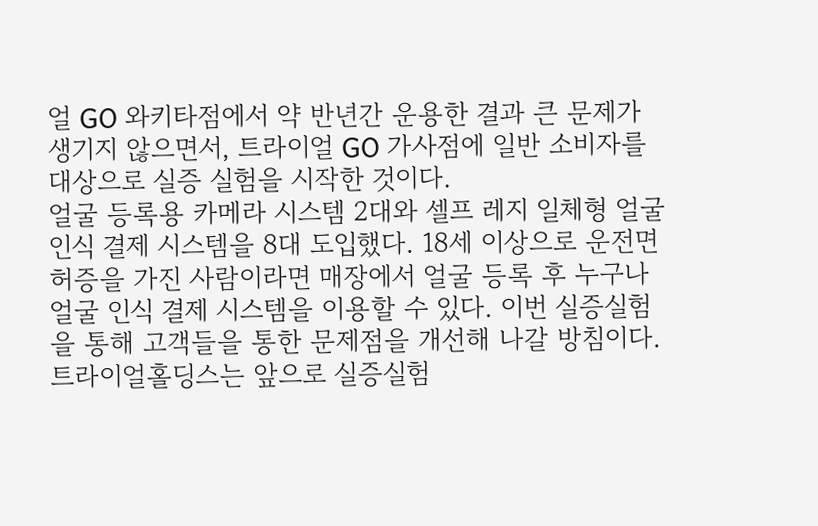얼 GO 와키타점에서 약 반년간 운용한 결과 큰 문제가 생기지 않으면서, 트라이얼 GO 가사점에 일반 소비자를 대상으로 실증 실험을 시작한 것이다.
얼굴 등록용 카메라 시스템 2대와 셀프 레지 일체형 얼굴 인식 결제 시스템을 8대 도입했다. 18세 이상으로 운전면허증을 가진 사람이라면 매장에서 얼굴 등록 후 누구나 얼굴 인식 결제 시스템을 이용할 수 있다. 이번 실증실험을 통해 고객들을 통한 문제점을 개선해 나갈 방침이다.
트라이얼홀딩스는 앞으로 실증실험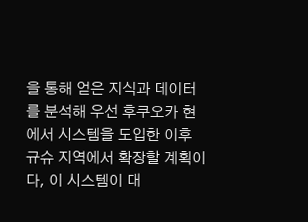을 통해 얻은 지식과 데이터를 분석해 우선 후쿠오카 현에서 시스템을 도입한 이후 규슈 지역에서 확장할 계획이다, 이 시스템이 대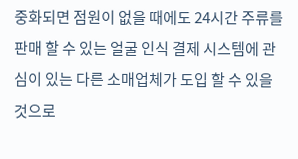중화되면 점원이 없을 때에도 24시간 주류를 판매 할 수 있는 얼굴 인식 결제 시스템에 관심이 있는 다른 소매업체가 도입 할 수 있을 것으로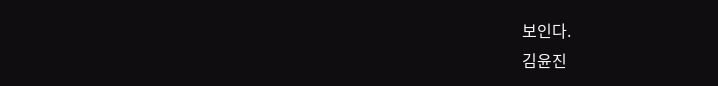보인다.
김윤진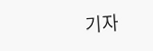기자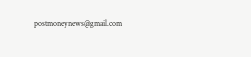postmoneynews@gmail.com